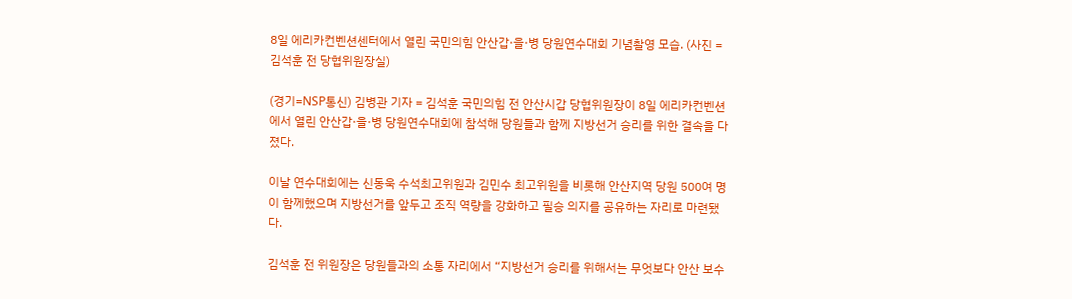8일 에리카컨벤션센터에서 열린 국민의힘 안산갑·을·병 당원연수대회 기념촬영 모습. (사진 = 김석훈 전 당협위원장실)

(경기=NSP통신) 김병관 기자 = 김석훈 국민의힘 전 안산시갑 당협위원장이 8일 에리카컨벤션에서 열린 안산갑·을·병 당원연수대회에 참석해 당원들과 함께 지방선거 승리를 위한 결속을 다졌다.

이날 연수대회에는 신동욱 수석최고위원과 김민수 최고위원을 비롯해 안산지역 당원 500여 명이 함께했으며 지방선거를 앞두고 조직 역량을 강화하고 필승 의지를 공유하는 자리로 마련됐다.

김석훈 전 위원장은 당원들과의 소통 자리에서 “지방선거 승리를 위해서는 무엇보다 안산 보수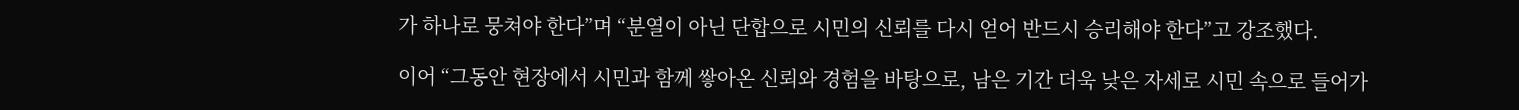가 하나로 뭉쳐야 한다”며 “분열이 아닌 단합으로 시민의 신뢰를 다시 얻어 반드시 승리해야 한다”고 강조했다.

이어 “그동안 현장에서 시민과 함께 쌓아온 신뢰와 경험을 바탕으로, 남은 기간 더욱 낮은 자세로 시민 속으로 들어가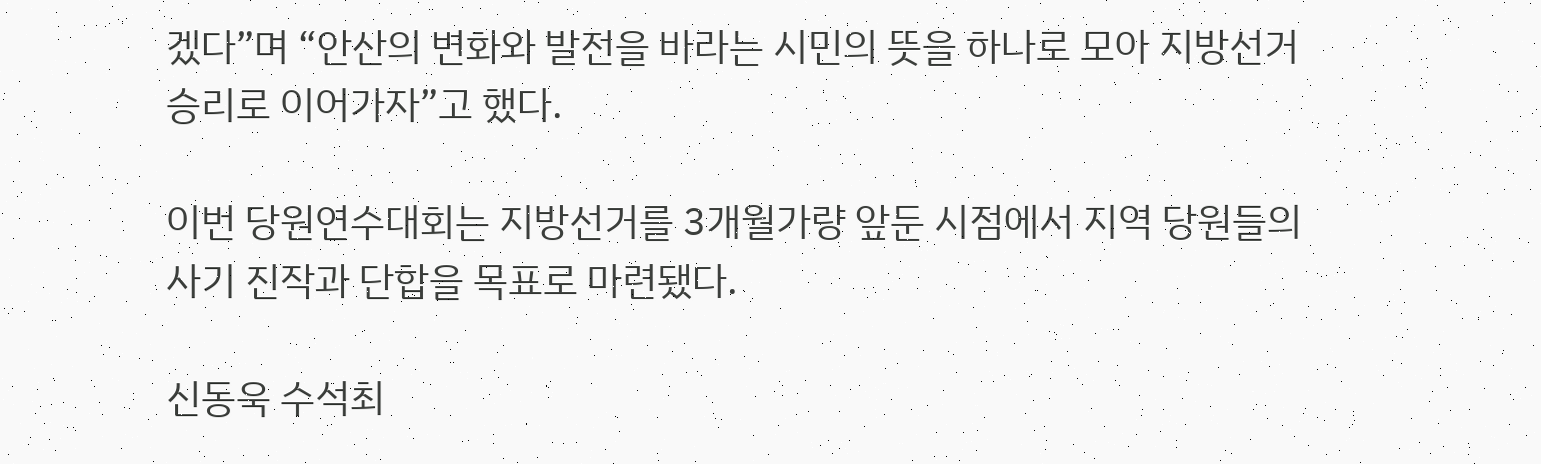겠다”며 “안산의 변화와 발전을 바라는 시민의 뜻을 하나로 모아 지방선거 승리로 이어가자”고 했다.

이번 당원연수대회는 지방선거를 3개월가량 앞둔 시점에서 지역 당원들의 사기 진작과 단합을 목표로 마련됐다.

신동욱 수석최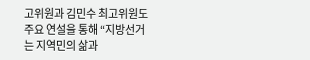고위원과 김민수 최고위원도 주요 연설을 통해 “지방선거는 지역민의 삶과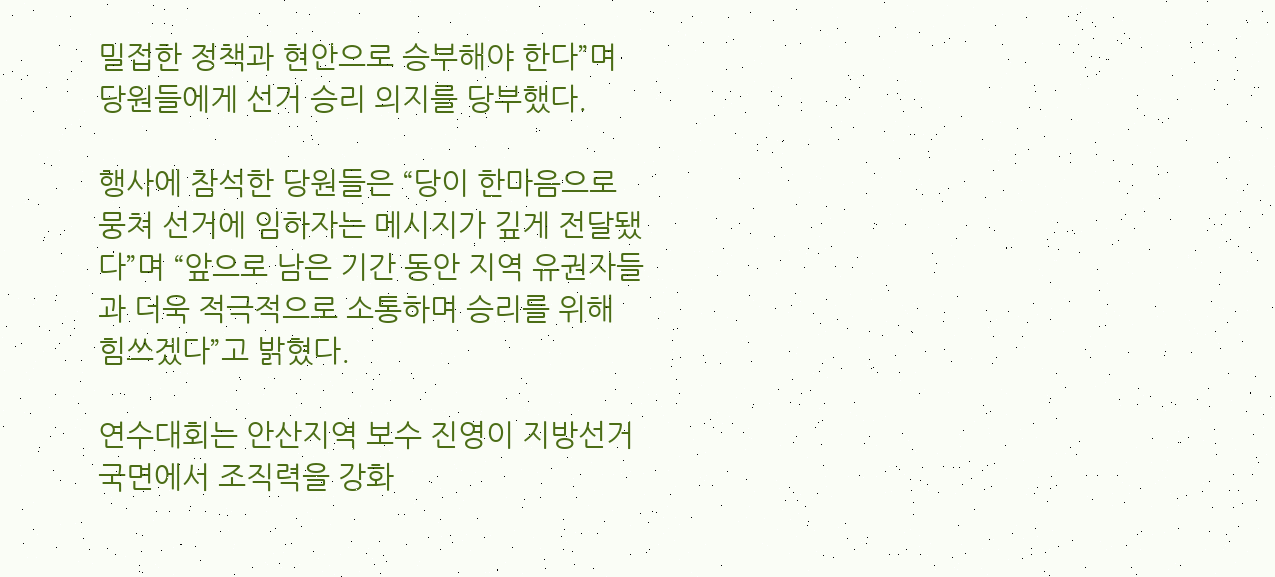밀접한 정책과 현안으로 승부해야 한다”며 당원들에게 선거 승리 의지를 당부했다.

행사에 참석한 당원들은 “당이 한마음으로 뭉쳐 선거에 임하자는 메시지가 깊게 전달됐다”며 “앞으로 남은 기간 동안 지역 유권자들과 더욱 적극적으로 소통하며 승리를 위해 힘쓰겠다”고 밝혔다.

연수대회는 안산지역 보수 진영이 지방선거 국면에서 조직력을 강화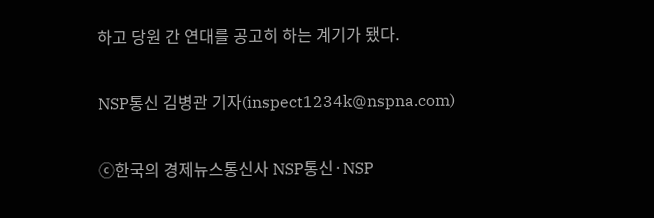하고 당원 간 연대를 공고히 하는 계기가 됐다.

NSP통신 김병관 기자(inspect1234k@nspna.com)

ⓒ한국의 경제뉴스통신사 NSP통신·NSP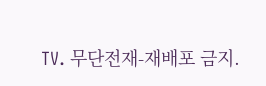TV. 무단전재-재배포 금지.